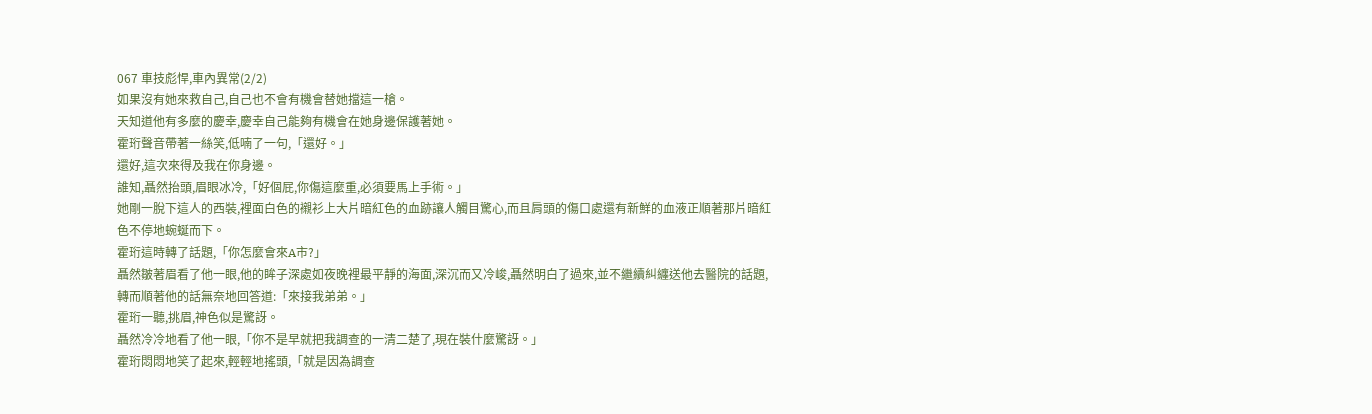067 車技彪悍,車內異常(2/2)
如果沒有她來救自己,自己也不會有機會替她擋這一槍。
天知道他有多麼的慶幸,慶幸自己能夠有機會在她身邊保護著她。
霍珩聲音帶著一絲笑,低喃了一句,「還好。」
還好,這次來得及我在你身邊。
誰知,聶然抬頭,眉眼冰冷,「好個屁,你傷這麼重,必須要馬上手術。」
她剛一脫下這人的西裝,裡面白色的襯衫上大片暗紅色的血跡讓人觸目驚心,而且肩頭的傷口處還有新鮮的血液正順著那片暗紅色不停地蜿蜒而下。
霍珩這時轉了話題,「你怎麼會來A市?」
聶然皺著眉看了他一眼,他的眸子深處如夜晚裡最平靜的海面,深沉而又冷峻,聶然明白了過來,並不繼續糾纏送他去醫院的話題,轉而順著他的話無奈地回答道:「來接我弟弟。」
霍珩一聽,挑眉,神色似是驚訝。
聶然冷冷地看了他一眼,「你不是早就把我調查的一清二楚了,現在裝什麼驚訝。」
霍珩悶悶地笑了起來,輕輕地搖頭,「就是因為調查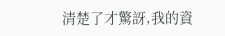清楚了才驚訝,我的資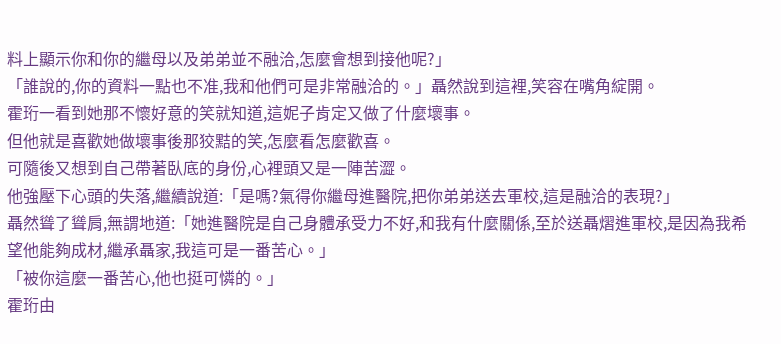料上顯示你和你的繼母以及弟弟並不融洽,怎麼會想到接他呢?」
「誰說的,你的資料一點也不准,我和他們可是非常融洽的。」聶然說到這裡,笑容在嘴角綻開。
霍珩一看到她那不懷好意的笑就知道,這妮子肯定又做了什麼壞事。
但他就是喜歡她做壞事後那狡黠的笑,怎麼看怎麼歡喜。
可隨後又想到自己帶著臥底的身份,心裡頭又是一陣苦澀。
他強壓下心頭的失落,繼續說道:「是嗎?氣得你繼母進醫院,把你弟弟送去軍校,這是融洽的表現?」
聶然聳了聳肩,無謂地道:「她進醫院是自己身體承受力不好,和我有什麼關係,至於送聶熠進軍校,是因為我希望他能夠成材,繼承聶家,我這可是一番苦心。」
「被你這麼一番苦心,他也挺可憐的。」
霍珩由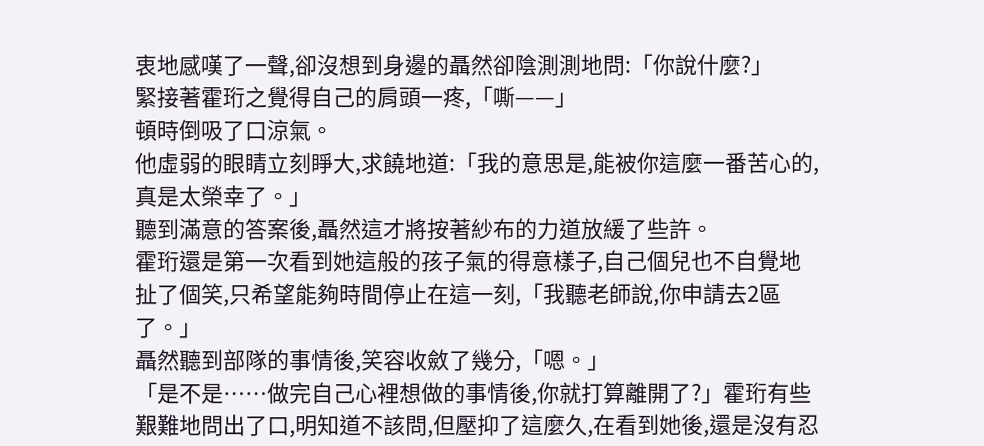衷地感嘆了一聲,卻沒想到身邊的聶然卻陰測測地問:「你說什麼?」
緊接著霍珩之覺得自己的肩頭一疼,「嘶——」
頓時倒吸了口涼氣。
他虛弱的眼睛立刻睜大,求饒地道:「我的意思是,能被你這麼一番苦心的,真是太榮幸了。」
聽到滿意的答案後,聶然這才將按著紗布的力道放緩了些許。
霍珩還是第一次看到她這般的孩子氣的得意樣子,自己個兒也不自覺地扯了個笑,只希望能夠時間停止在這一刻,「我聽老師說,你申請去2區了。」
聶然聽到部隊的事情後,笑容收斂了幾分,「嗯。」
「是不是……做完自己心裡想做的事情後,你就打算離開了?」霍珩有些艱難地問出了口,明知道不該問,但壓抑了這麼久,在看到她後,還是沒有忍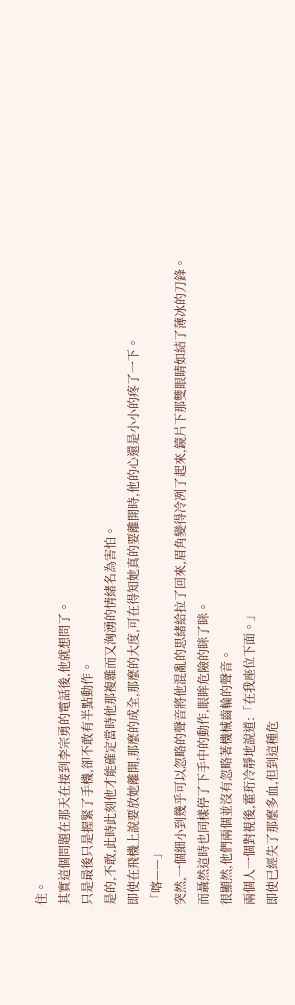住。
其實這個問題在那天在接到李宗勇的電話後,他就想問了。
只是最後只是握緊了手機,卻不敢有半點動作。
是的,不敢,此時此刻他才能確定當時他那複雜而又洶湧的情緒名為害怕。
即使在飛機上說要放她離開,那麼的成全,那麼的大度,可在得知她真的要離開時,他的心還是小小的疼了一下。
「喀——」
突然,一個細小到幾乎可以忽略的聲音將他混亂的思緒給拉了回來,眉角變得冷冽了起來,鏡片下那雙眼睛如結了薄冰的刀鋒。
而聶然這時也同樣停了下手中的動作,眼眸危險的眯了眯。
很顯然,他們兩個並沒有忽略著機械齒輪的聲音。
兩個人一個對視後,霍珩冷靜地說道:「在我座位下面。」
即使已經失了那麼多血,但到這種危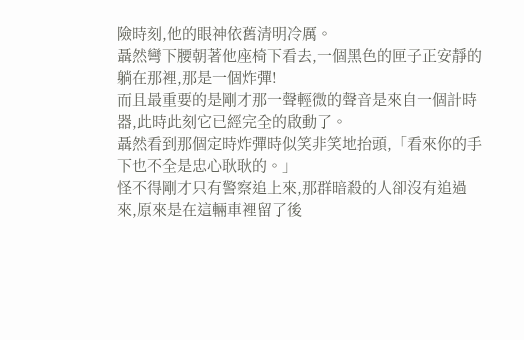險時刻,他的眼神依舊清明冷厲。
聶然彎下腰朝著他座椅下看去,一個黑色的匣子正安靜的躺在那裡,那是一個炸彈!
而且最重要的是剛才那一聲輕微的聲音是來自一個計時器,此時此刻它已經完全的啟動了。
聶然看到那個定時炸彈時似笑非笑地抬頭,「看來你的手下也不全是忠心耿耿的。」
怪不得剛才只有警察追上來,那群暗殺的人卻沒有追過來,原來是在這輛車裡留了後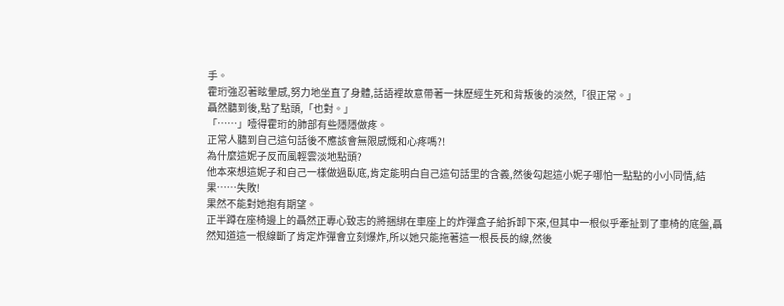手。
霍珩強忍著眩暈感,努力地坐直了身體,話語裡故意帶著一抹歷經生死和背叛後的淡然,「很正常。」
聶然聽到後,點了點頭,「也對。」
「……」噎得霍珩的肺部有些隱隱做疼。
正常人聽到自己這句話後不應該會無限感慨和心疼嗎?!
為什麼這妮子反而風輕雲淡地點頭?
他本來想這妮子和自己一樣做過臥底,肯定能明白自己這句話里的含義,然後勾起這小妮子哪怕一點點的小小同情,結果……失敗!
果然不能對她抱有期望。
正半蹲在座椅邊上的聶然正專心致志的將捆綁在車座上的炸彈盒子給拆卸下來,但其中一根似乎牽扯到了車椅的底盤,聶然知道這一根線斷了肯定炸彈會立刻爆炸,所以她只能拖著這一根長長的線,然後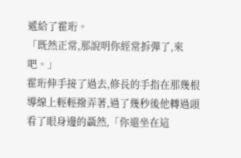遞給了霍珩。
「既然正常,那說明你經常拆彈了,來吧。」
霍珩伸手接了過去,修長的手指在那幾根導線上輕輕撥弄著,過了幾秒後他轉過頭看了眼身邊的聶然,「你還坐在這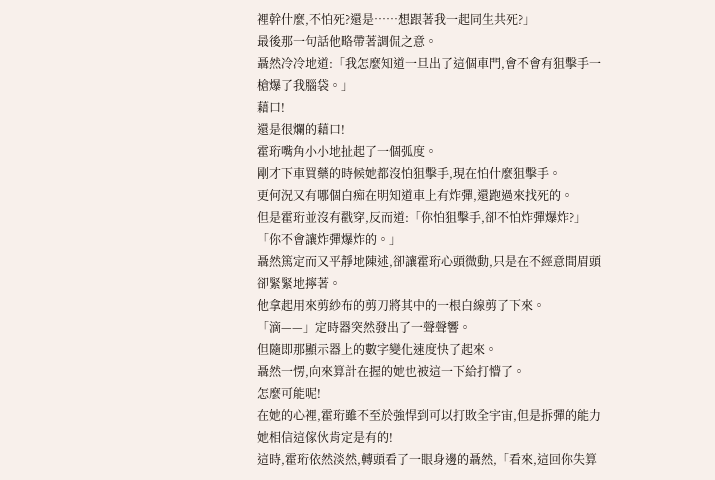裡幹什麼,不怕死?還是……想跟著我一起同生共死?」
最後那一句話他略帶著調侃之意。
聶然冷冷地道:「我怎麼知道一旦出了這個車門,會不會有狙擊手一槍爆了我腦袋。」
藉口!
還是很爛的藉口!
霍珩嘴角小小地扯起了一個弧度。
剛才下車買藥的時候她都沒怕狙擊手,現在怕什麼狙擊手。
更何況又有哪個白痴在明知道車上有炸彈,還跑過來找死的。
但是霍珩並沒有戳穿,反而道:「你怕狙擊手,卻不怕炸彈爆炸?」
「你不會讓炸彈爆炸的。」
聶然篤定而又平靜地陳述,卻讓霍珩心頭微動,只是在不經意間眉頭卻緊緊地擰著。
他拿起用來剪紗布的剪刀將其中的一根白線剪了下來。
「滴——」定時器突然發出了一聲聲響。
但隨即那顯示器上的數字變化速度快了起來。
聶然一愣,向來算計在握的她也被這一下給打懵了。
怎麼可能呢!
在她的心裡,霍珩雖不至於強悍到可以打敗全宇宙,但是拆彈的能力她相信這傢伙肯定是有的!
這時,霍珩依然淡然,轉頭看了一眼身邊的聶然,「看來,這回你失算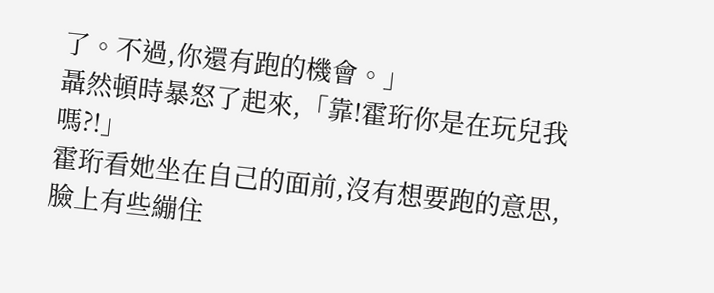了。不過,你還有跑的機會。」
聶然頓時暴怒了起來,「靠!霍珩你是在玩兒我嗎?!」
霍珩看她坐在自己的面前,沒有想要跑的意思,臉上有些繃住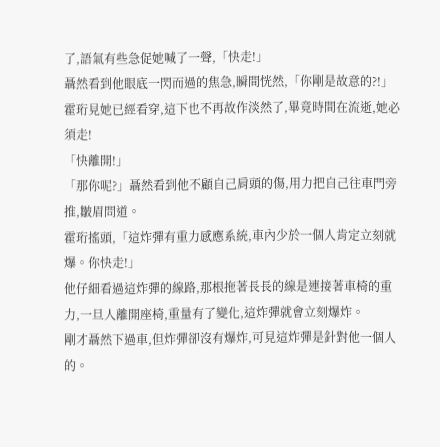了,語氣有些急促她喊了一聲,「快走!」
聶然看到他眼底一閃而過的焦急,瞬間恍然,「你剛是故意的?!」
霍珩見她已經看穿,這下也不再故作淡然了,畢竟時間在流逝,她必須走!
「快離開!」
「那你呢?」聶然看到他不顧自己肩頭的傷,用力把自己往車門旁推,皺眉問道。
霍珩搖頭,「這炸彈有重力感應系統,車內少於一個人肯定立刻就爆。你快走!」
他仔細看過這炸彈的線路,那根拖著長長的線是連接著車椅的重力,一旦人離開座椅,重量有了變化,這炸彈就會立刻爆炸。
剛才聶然下過車,但炸彈卻沒有爆炸,可見這炸彈是針對他一個人的。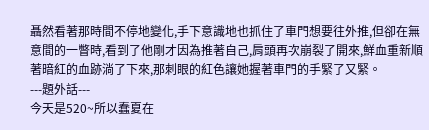聶然看著那時間不停地變化,手下意識地也抓住了車門想要往外推,但卻在無意間的一瞥時,看到了他剛才因為推著自己,肩頭再次崩裂了開來,鮮血重新順著暗紅的血跡淌了下來,那刺眼的紅色讓她握著車門的手緊了又緊。
---題外話---
今天是520~所以蠢夏在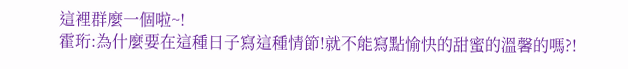這裡群麼一個啦~!
霍珩:為什麼要在這種日子寫這種情節!就不能寫點愉快的甜蜜的溫馨的嗎?!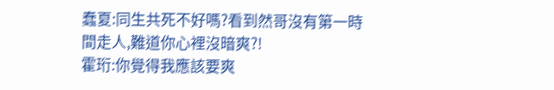蠢夏:同生共死不好嗎?看到然哥沒有第一時間走人,難道你心裡沒暗爽?!
霍珩:你覺得我應該要爽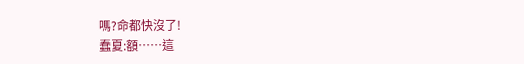嗎?命都快沒了!
蠢夏:額……這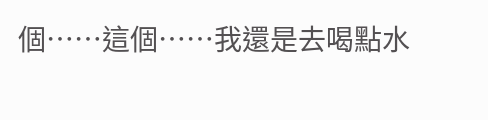個……這個……我還是去喝點水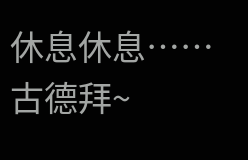休息休息……古德拜~